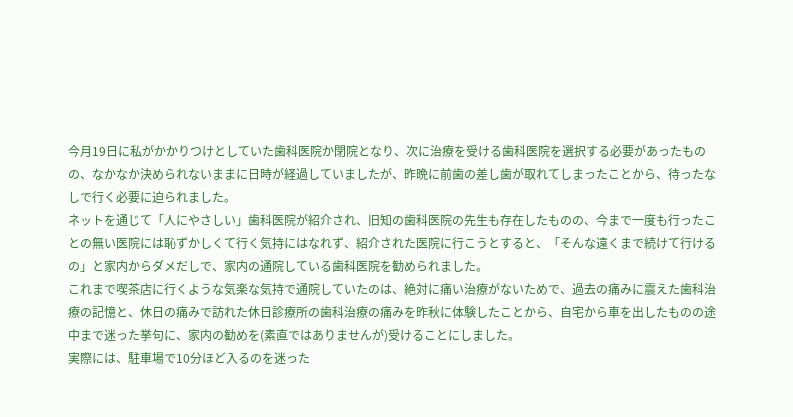今月19日に私がかかりつけとしていた歯科医院か閉院となり、次に治療を受ける歯科医院を選択する必要があったものの、なかなか決められないままに日時が経過していましたが、昨晩に前歯の差し歯が取れてしまったことから、待ったなしで行く必要に迫られました。
ネットを通じて「人にやさしい」歯科医院が紹介され、旧知の歯科医院の先生も存在したものの、今まで一度も行ったことの無い医院には恥ずかしくて行く気持にはなれず、紹介された医院に行こうとすると、「そんな遠くまで続けて行けるの」と家内からダメだしで、家内の通院している歯科医院を勧められました。
これまで喫茶店に行くような気楽な気持で通院していたのは、絶対に痛い治療がないためで、過去の痛みに震えた歯科治療の記憶と、休日の痛みで訪れた休日診療所の歯科治療の痛みを昨秋に体験したことから、自宅から車を出したものの途中まで迷った挙句に、家内の勧めを(素直ではありませんが)受けることにしました。
実際には、駐車場で10分ほど入るのを迷った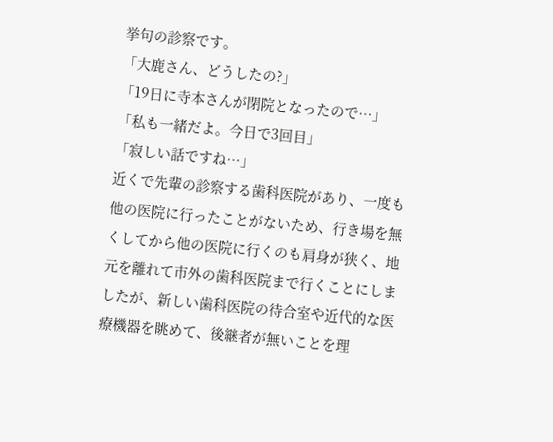挙句の診察です。
「大鹿さん、どうしたの?」
「19日に寺本さんが閉院となったので…」
「私も一緒だよ。今日で3回目」
「寂しい話ですね…」
近くで先輩の診察する歯科医院があり、一度も他の医院に行ったことがないため、行き場を無くしてから他の医院に行くのも肩身が狭く、地元を離れて市外の歯科医院まで行くことにしましたが、新しい歯科医院の待合室や近代的な医療機器を眺めて、後継者が無いことを理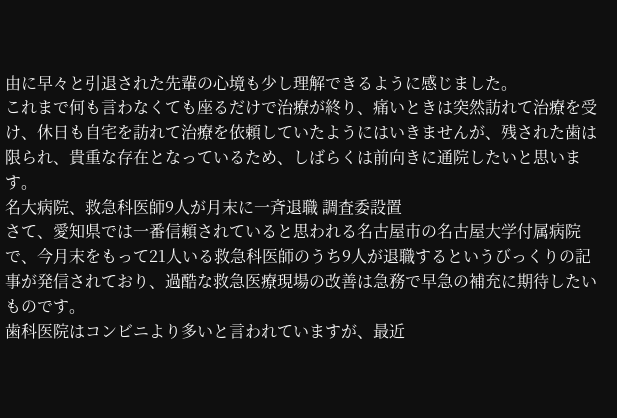由に早々と引退された先輩の心境も少し理解できるように感じました。
これまで何も言わなくても座るだけで治療が終り、痛いときは突然訪れて治療を受け、休日も自宅を訪れて治療を依頼していたようにはいきませんが、残された歯は限られ、貴重な存在となっているため、しばらくは前向きに通院したいと思います。
名大病院、救急科医師9人が月末に一斉退職 調査委設置
さて、愛知県では一番信頼されていると思われる名古屋市の名古屋大学付属病院で、今月末をもって21人いる救急科医師のうち9人が退職するというびっくりの記事が発信されており、過酷な救急医療現場の改善は急務で早急の補充に期待したいものです。
歯科医院はコンビニより多いと言われていますが、最近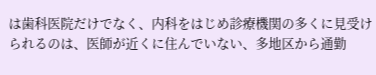は歯科医院だけでなく、内科をはじめ診療機関の多くに見受けられるのは、医師が近くに住んでいない、多地区から通勤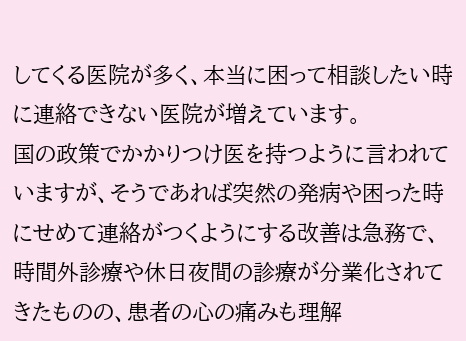してくる医院が多く、本当に困って相談したい時に連絡できない医院が増えています。
国の政策でかかりつけ医を持つように言われていますが、そうであれば突然の発病や困った時にせめて連絡がつくようにする改善は急務で、時間外診療や休日夜間の診療が分業化されてきたものの、患者の心の痛みも理解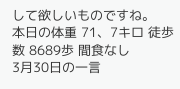して欲しいものですね。
本日の体重 71、7キロ 徒歩数 8689歩 間食なし
3月30日の一言